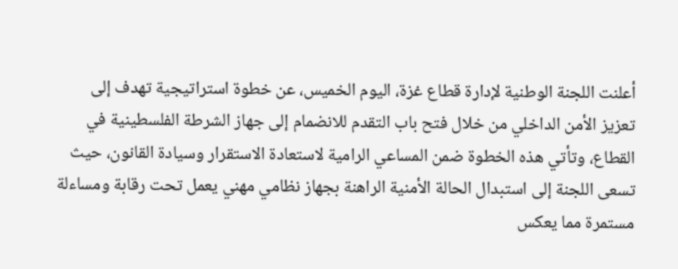أعلنت اللجنة الوطنية لإدارة قطاع غزة، اليوم الخميس، عن خطوة استراتيجية تهدف إلى تعزيز الأمن الداخلي من خلال فتح باب التقدم للانضمام إلى جهاز الشرطة الفلسطينية في القطاع، وتأتي هذه الخطوة ضمن المساعي الرامية لاستعادة الاستقرار وسيادة القانون، حيث تسعى اللجنة إلى استبدال الحالة الأمنية الراهنة بجهاز نظامي مهني يعمل تحت رقابة ومساءلة مستمرة مما يعكس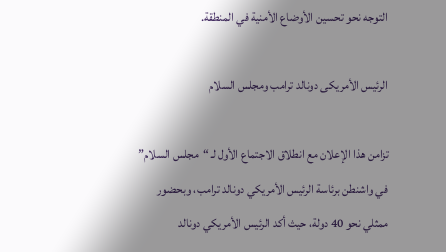التوجه نحو تحسين الأوضاع الأمنية في المنطقة.

الرئيس الأمريكى دونالد ترامب ومجلس السلام

تزامن هذا الإعلان مع انطلاق الاجتماع الأول لـ “مجلس السلام” في واشنطن برئاسة الرئيس الأمريكي دونالد ترامب، وبحضور ممثلي نحو 40 دولة، حيث أكد الرئيس الأمريكي دونالد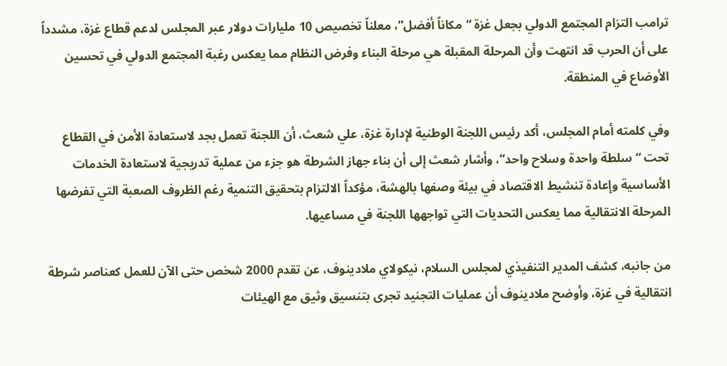ترامب التزام المجتمع الدولي بجعل غزة “مكاناً أفضل”، معلناً تخصيص 10 مليارات دولار عبر المجلس لدعم قطاع غزة، مشدداً على أن الحرب قد انتهت وأن المرحلة المقبلة هي مرحلة البناء وفرض النظام مما يعكس رغبة المجتمع الدولي في تحسين الأوضاع في المنطقة.

وفي كلمته أمام المجلس، أكد رئيس اللجنة الوطنية لإدارة غزة، علي شعث، أن اللجنة تعمل بجد لاستعادة الأمن في القطاع تحت “سلطة واحدة وسلاح واحد”، وأشار شعث إلى أن بناء جهاز الشرطة هو جزء من عملية تدريجية لاستعادة الخدمات الأساسية وإعادة تنشيط الاقتصاد في بيئة وصفها بالهشة، مؤكداً الالتزام بتحقيق التنمية رغم الظروف الصعبة التي تفرضها المرحلة الانتقالية مما يعكس التحديات التي تواجهها اللجنة في مساعيها.

من جانبه، كشف المدير التنفيذي لمجلس السلام، نيكولاي ملادينوف، عن تقدم 2000 شخص حتى الآن للعمل كعناصر شرطة انتقالية في غزة، وأوضح ملادينوف أن عمليات التجنيد تجرى بتنسيق وثيق مع الهيئات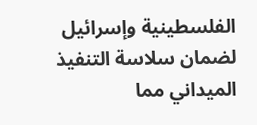الفلسطينية وإسرائيل لضمان سلاسة التنفيذ الميداني مما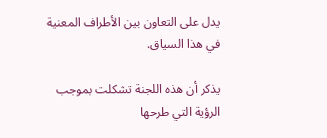يدل على التعاون بين الأطراف المعنية في هذا السياق.

يذكر أن هذه اللجنة تشكلت بموجب الرؤية التي طرحها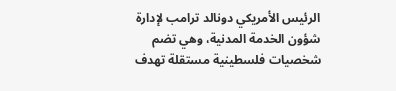الرئيس الأمريكي دونالد ترامب لإدارة شؤون الخدمة المدنية، وهي تضم شخصيات فلسطينية مستقلة تهدف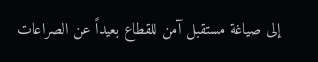إلى صياغة مستقبل آمن للقطاع بعيداً عن الصراعات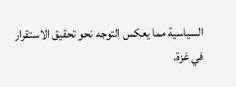السياسية مما يعكس التوجه نحو تحقيق الاستقرار في غزة.